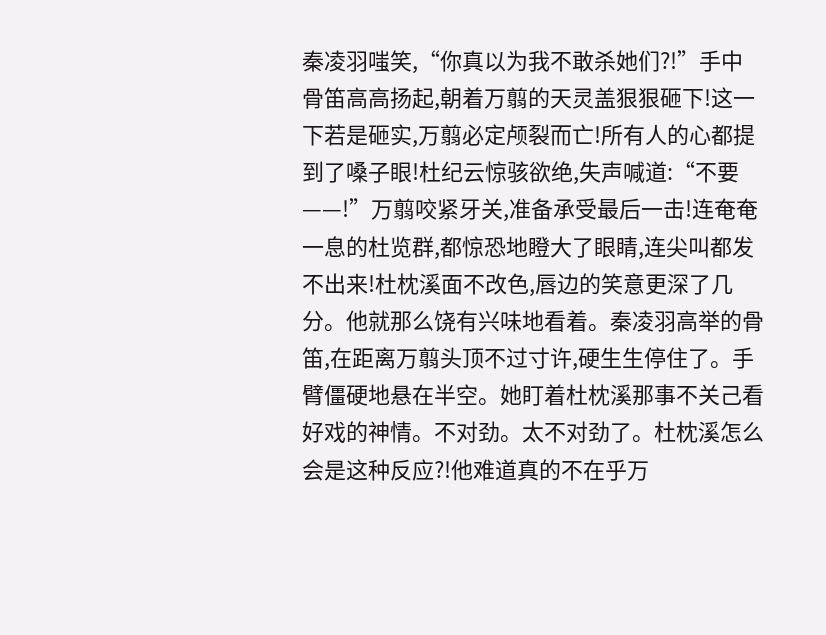秦凌羽嗤笑,“你真以为我不敢杀她们?!”手中骨笛高高扬起,朝着万翦的天灵盖狠狠砸下!这一下若是砸实,万翦必定颅裂而亡!所有人的心都提到了嗓子眼!杜纪云惊骇欲绝,失声喊道:“不要——!”万翦咬紧牙关,准备承受最后一击!连奄奄一息的杜览群,都惊恐地瞪大了眼睛,连尖叫都发不出来!杜枕溪面不改色,唇边的笑意更深了几分。他就那么饶有兴味地看着。秦凌羽高举的骨笛,在距离万翦头顶不过寸许,硬生生停住了。手臂僵硬地悬在半空。她盯着杜枕溪那事不关己看好戏的神情。不对劲。太不对劲了。杜枕溪怎么会是这种反应?!他难道真的不在乎万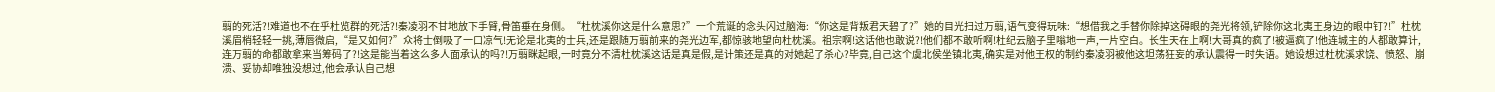翦的死活?!难道也不在乎杜览群的死活?!秦凌羽不甘地放下手臂,骨笛垂在身侧。“杜枕溪你这是什么意思?”一个荒诞的念头闪过脑海:“你这是背叛君天碧了?”她的目光扫过万翦,语气变得玩味:“想借我之手替你除掉这碍眼的尧光将领,铲除你这北夷王身边的眼中钉?!”杜枕溪眉梢轻轻一挑,薄唇微启,“是又如何?”众将士倒吸了一口凉气!无论是北夷的士兵,还是跟随万翦前来的尧光边军,都惊骇地望向杜枕溪。祖宗啊!这话他也敢说?!他们都不敢听啊!杜纪云脑子里嗡地一声,一片空白。长生天在上啊!大哥真的疯了!被逼疯了!他连城主的人都敢算计,连万翦的命都敢拿来当筹码了?!这是能当着这么多人面承认的吗?!万翦眯起眼,一时竟分不清杜枕溪这话是真是假,是计策还是真的对她起了杀心?毕竟,自己这个虞北侯坐镇北夷,确实是对他王权的制约秦凌羽被他这坦荡狂妄的承认震得一时失语。她设想过杜枕溪求饶、愤怒、崩溃、妥协却唯独没想过,他会承认自己想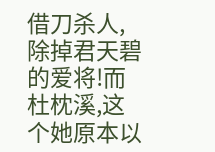借刀杀人,除掉君天碧的爱将!而杜枕溪,这个她原本以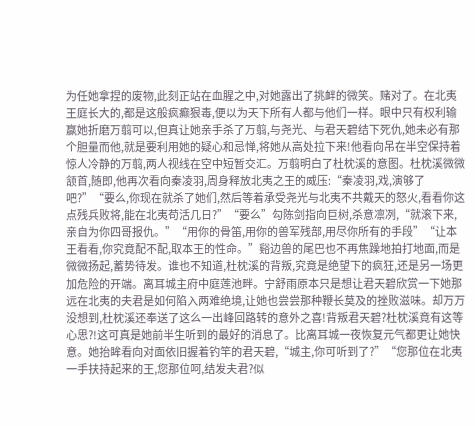为任她拿捏的废物,此刻正站在血腥之中,对她露出了挑衅的微笑。赌对了。在北夷王庭长大的,都是这般疯癫狠毒,便以为天下所有人都与他们一样。眼中只有权利输赢她折磨万翦可以,但真让她亲手杀了万翦,与尧光、与君天碧结下死仇,她未必有那个胆量而他,就是要利用她的疑心和忌惮,将她从高处拉下来!他看向吊在半空保持着惊人冷静的万翦,两人视线在空中短暂交汇。万翦明白了杜枕溪的意图。杜枕溪微微颔首,随即,他再次看向秦凌羽,周身释放北夷之王的威压:“秦凌羽,戏,演够了吧?”“要么,你现在就杀了她们,然后等着承受尧光与北夷不共戴天的怒火,看看你这点残兵败将,能在北夷苟活几日?”“要么”勾陈剑指向巨树,杀意凛冽,“就滚下来,亲自为你四哥报仇。”“用你的骨笛,用你的兽军残部,用尽你所有的手段”“让本王看看,你究竟配不配,取本王的性命。”谿边兽的尾巴也不再焦躁地拍打地面,而是微微扬起,蓄势待发。谁也不知道,杜枕溪的背叛,究竟是绝望下的疯狂,还是另一场更加危险的开端。离耳城主府中庭莲池畔。宁舒雨原本只是想让君天碧欣赏一下她那远在北夷的夫君是如何陷入两难绝境,让她也尝尝那种鞭长莫及的挫败滋味。却万万没想到,杜枕溪还奉送了这么一出峰回路转的意外之喜!背叛君天碧?杜枕溪竟有这等心思?!这可真是她前半生听到的最好的消息了。比离耳城一夜恢复元气都更让她快意。她抬眸看向对面依旧握着钓竿的君天碧,“城主,你可听到了?”“您那位在北夷一手扶持起来的王,您那位呵,结发夫君?似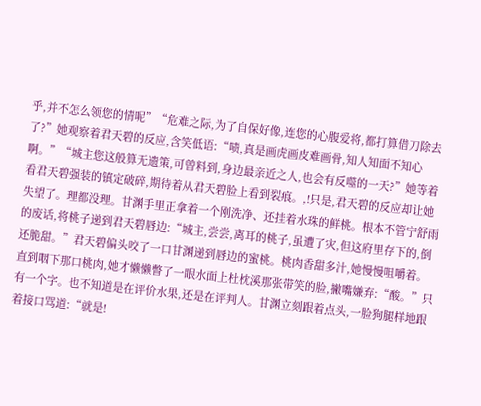乎,并不怎么领您的情呢”“危难之际,为了自保好像,连您的心腹爱将,都打算借刀除去了?”她观察着君天碧的反应,含笑低语:“啧,真是画虎画皮难画骨,知人知面不知心啊。”“城主您这般算无遗策,可曾料到,身边最亲近之人,也会有反噬的一天?”她等着看君天碧强装的镇定破碎,期待着从君天碧脸上看到裂痕。,!只是,君天碧的反应却让她失望了。理都没理。甘渊手里正拿着一个刚洗净、还挂着水珠的鲜桃。根本不管宁舒雨的废话,将桃子递到君天碧唇边:“城主,尝尝,离耳的桃子,虽遭了灾,但这府里存下的,倒还脆甜。”君天碧偏头咬了一口甘渊递到唇边的蜜桃。桃肉香甜多汁,她慢慢咀嚼着。直到咽下那口桃肉,她才懒懒瞥了一眼水面上杜枕溪那张带笑的脸,撇嘴嫌弃:“酸。”只有一个字。也不知道是在评价水果,还是在评判人。甘渊立刻跟着点头,一脸狗腿样地跟着接口骂道:“就是!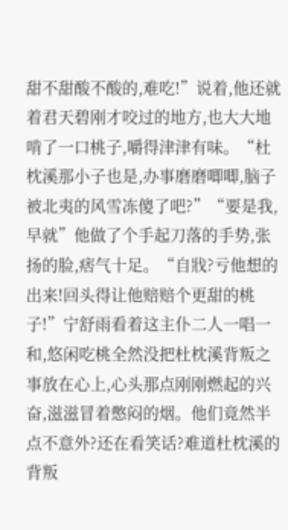甜不甜酸不酸的,难吃!”说着,他还就着君天碧刚才咬过的地方,也大大地啃了一口桃子,嚼得津津有味。“杜枕溪那小子也是,办事磨磨唧唧,脑子被北夷的风雪冻傻了吧?”“要是我,早就”他做了个手起刀落的手势,张扬的脸,痞气十足。“自戕?亏他想的出来!回头得让他赔赔个更甜的桃子!”宁舒雨看着这主仆二人一唱一和,悠闲吃桃全然没把杜枕溪背叛之事放在心上,心头那点刚刚燃起的兴奋,滋滋冒着憋闷的烟。他们竟然半点不意外?还在看笑话?难道杜枕溪的背叛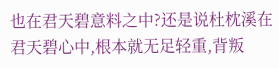也在君天碧意料之中?还是说杜枕溪在君天碧心中,根本就无足轻重,背叛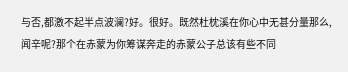与否,都激不起半点波澜?好。很好。既然杜枕溪在你心中无甚分量那么,闻辛呢?那个在赤蒙为你筹谋奔走的赤蒙公子总该有些不同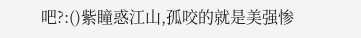吧?:()紫瞳惑江山,孤咬的就是美强惨